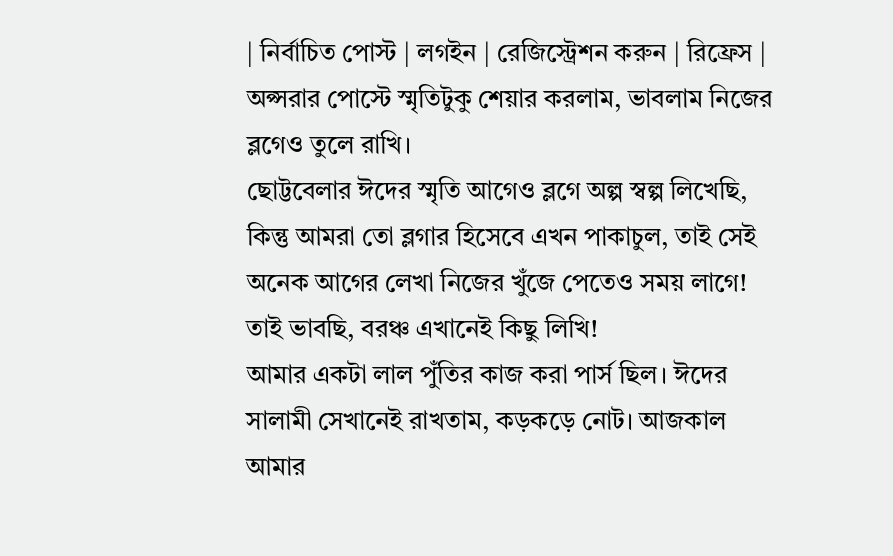| নির্বাচিত পোস্ট | লগইন | রেজিস্ট্রেশন করুন | রিফ্রেস |
অপ্সরার পোস্টে স্মৃতিটুকু শেয়ার করলাম, ভাবলাম নিজের ব্লগেও তুলে রাখি।
ছোট্টবেলার ঈদের স্মৃতি আগেও ব্লগে অল্প স্বল্প লিখেছি, কিন্তু আমরা তো ব্লগার হিসেবে এখন পাকাচুল, তাই সেই অনেক আগের লেখা নিজের খুঁজে পেতেও সময় লাগে! তাই ভাবছি, বরঞ্চ এখানেই কিছু লিখি!
আমার একটা লাল পুঁতির কাজ করা পার্স ছিল। ঈদের সালামী সেখানেই রাখতাম, কড়কড়ে নোট। আজকাল আমার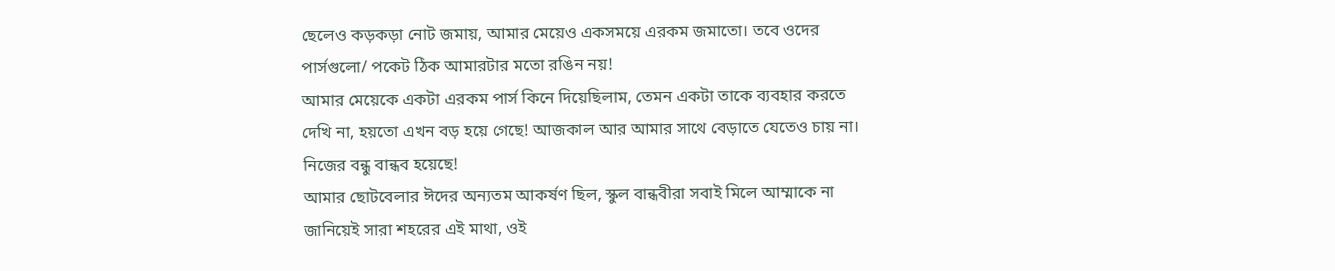ছেলেও কড়কড়া নোট জমায়, আমার মেয়েও একসময়ে এরকম জমাতো। তবে ওদের পার্সগুলো/ পকেট ঠিক আমারটার মতো রঙিন নয়!
আমার মেয়েকে একটা এরকম পার্স কিনে দিয়েছিলাম, তেমন একটা তাকে ব্যবহার করতে দেখি না, হয়তো এখন বড় হয়ে গেছে! আজকাল আর আমার সাথে বেড়াতে যেতেও চায় না। নিজের বন্ধু বান্ধব হয়েছে!
আমার ছোটবেলার ঈদের অন্যতম আকর্ষণ ছিল, স্কুল বান্ধবীরা সবাই মিলে আম্মাকে না জানিয়েই সারা শহরের এই মাথা, ওই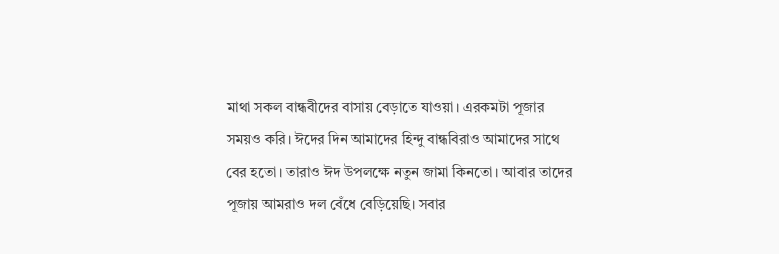মাথা সকল বান্ধবীদের বাসায় বেড়াতে যাওয়া। এরকমটা পূজার সময়ও করি। ঈদের দিন আমাদের হিন্দু বান্ধবিরাও আমাদের সাথে বের হতো। তারাও ঈদ উপলক্ষে নতুন জামা কিনতো। আবার তাদের পূজায় আমরাও দল বেঁধে বেড়িয়েছি। সবার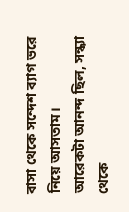বাসা থেকে সন্দেশ ব্যাগ ভরে নিয়ে আসতাম।
আরেকটা আনন্দ ছিল, সন্ধ্যা থেকে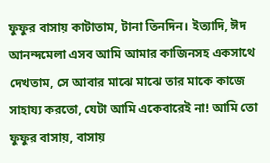ফুফুর বাসায় কাটাতাম, টানা তিনদিন। ইত্যাদি, ঈদ আনন্দমেলা এসব আমি আমার কাজিনসহ একসাথে দেখতাম, সে আবার মাঝে মাঝে তার মাকে কাজে সাহায্য করতো, যেটা আমি একেবারেই না! আমি তো ফুফুর বাসায়, বাসায়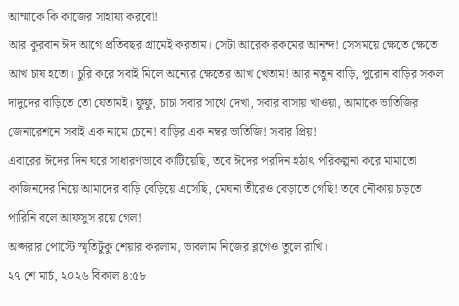আম্মাকে কি কাজের সাহায্য করবো!
আর কুরবান ঈদ আগে প্রতিবছর গ্রামেই করতাম। সেটা আরেক রকমের আনন্দ! সেসময়ে ক্ষেতে ক্ষেতে আখ চাষ হতো। চুরি করে সবাই মিলে অন্যের ক্ষেতের আখ খেতাম! আর নতুন বাড়ি, পুরোন বাড়ির সকল দাদুদের বাড়িতে তো যেতামই। ফুফু, চাচা সবার সাথে দেখা, সবার বাসায় খাওয়া, আমাকে ভাতিজির জেনারেশনে সবাই এক নামে চেনে! বাড়ির এক নম্বর ভাতিজি! সবার প্রিয়!
এবারের ঈদের দিন ঘরে সাধারণভাবে কাটিয়েছি, তবে ঈদের পরদিন হঠাৎ পরিকল্পনা করে মামাতো কাজিনদের নিয়ে আমাদের বাড়ি বেড়িয়ে এসেছি, মেঘনা তীরেও বেড়াতে গেছি! তবে নৌকায় চড়তে পারিনি বলে আফসুস রয়ে গেল!
অপ্সরার পোস্টে স্মৃতিটুকু শেয়ার করলাম, ভাবলাম নিজের ব্লগেও তুলে রাখি।
২৭ শে মার্চ, ২০২৬ বিকাল ৪:৫৮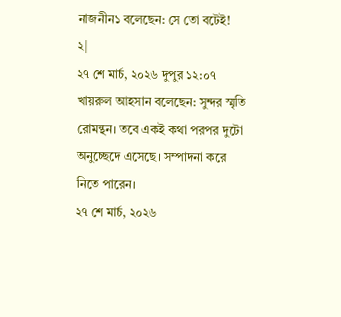নাজনীন১ বলেছেন: সে তো বটেই!
২|
২৭ শে মার্চ, ২০২৬ দুপুর ১২:০৭
খায়রুল আহসান বলেছেন: সুন্দর স্মৃতি রোমন্থন। তবে একই কথা পরপর দুটো অনুচ্ছেদে এসেছে। সম্পাদনা করে নিতে পারেন।
২৭ শে মার্চ, ২০২৬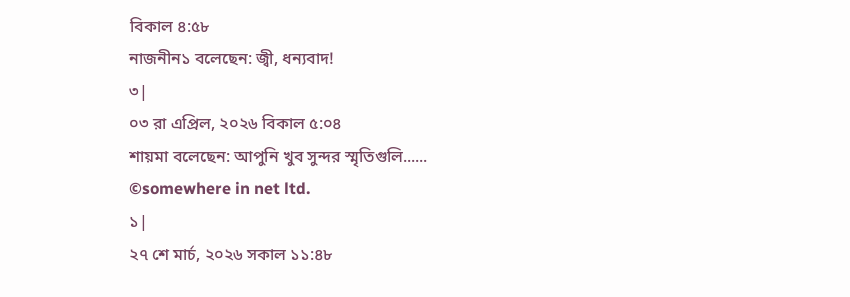বিকাল ৪:৫৮
নাজনীন১ বলেছেন: জ্বী, ধন্যবাদ!
৩|
০৩ রা এপ্রিল, ২০২৬ বিকাল ৫:০৪
শায়মা বলেছেন: আপুনি খুব সুন্দর স্মৃতিগুলি......
©somewhere in net ltd.
১|
২৭ শে মার্চ, ২০২৬ সকাল ১১:৪৮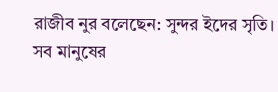রাজীব নুর বলেছেন: সুন্দর ইদের সৃতি।
সব মানুষের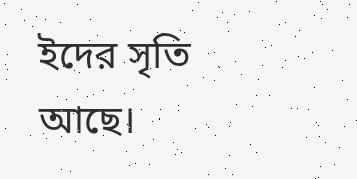ইদের সৃতি আছে।